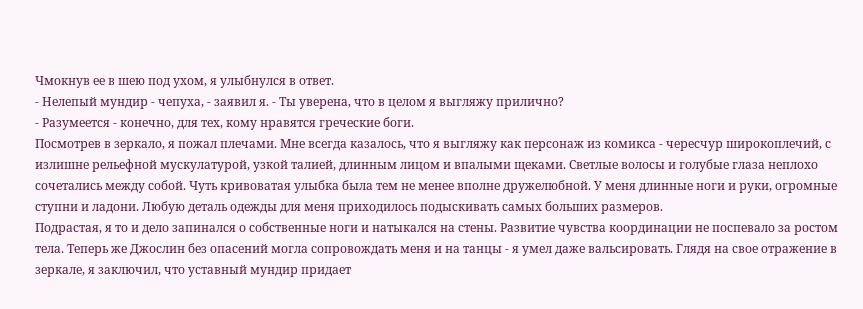Чмокнув ее в шею под ухом, я улыбнулся в ответ.
- Нелепый мундир - чепуха, - заявил я. - Ты уверена, что в целом я выгляжу прилично?
- Разумеется - конечно, для тех, кому нравятся греческие боги.
Посмотрев в зеркало, я пожал плечами. Мне всегда казалось, что я выгляжу как персонаж из комикса - чересчур широкоплечий, с излишне рельефной мускулатурой, узкой талией, длинным лицом и впалыми щеками. Светлые волосы и голубые глаза неплохо сочетались между собой. Чуть кривоватая улыбка была тем не менее вполне дружелюбной. У меня длинные ноги и руки, огромные ступни и ладони. Любую деталь одежды для меня приходилось подыскивать самых больших размеров.
Подрастая, я то и дело запинался о собственные ноги и натыкался на стены. Развитие чувства координации не поспевало за ростом тела. Теперь же Джослин без опасений могла сопровождать меня и на танцы - я умел даже вальсировать. Глядя на свое отражение в зеркале, я заключил, что уставный мундир придает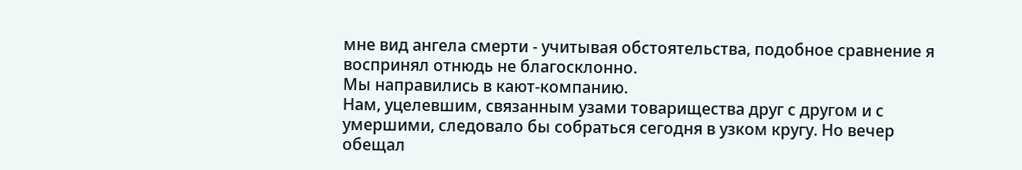мне вид ангела смерти - учитывая обстоятельства, подобное сравнение я воспринял отнюдь не благосклонно.
Мы направились в кают-компанию.
Нам, уцелевшим, связанным узами товарищества друг с другом и с умершими, следовало бы собраться сегодня в узком кругу. Но вечер обещал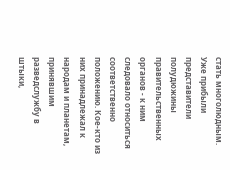стать многолюдным. Уже прибыли представители полудюжины правительственных органов - к ним следовало относиться соответственно положению. Кое-кто из них принадлежал к народам и планетам, принявшим разведслужбу в штыки,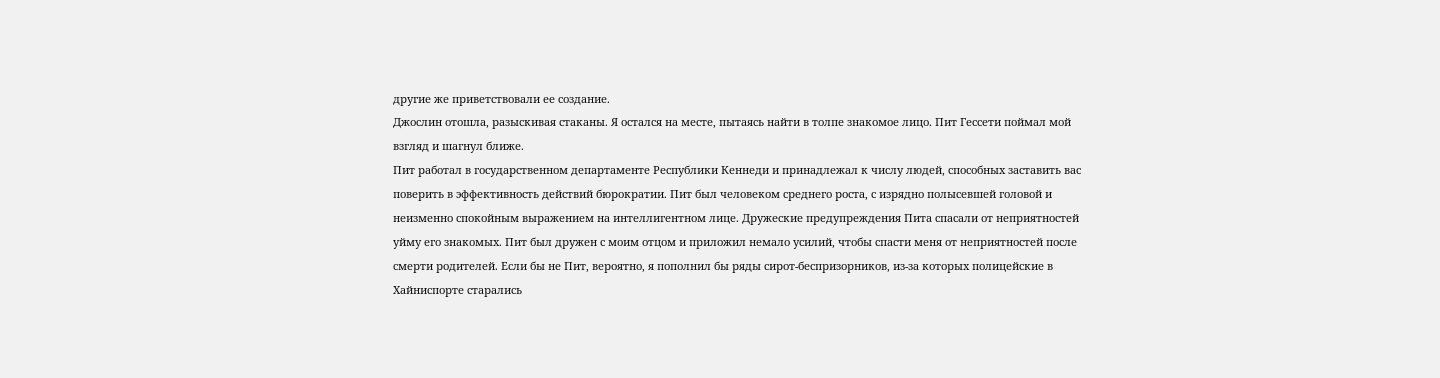другие же приветствовали ее создание.
Джослин отошла, разыскивая стаканы. Я остался на месте, пытаясь найти в толпе знакомое лицо. Пит Гессети поймал мой взгляд и шагнул ближе.
Пит работал в государственном департаменте Республики Кеннеди и принадлежал к числу людей, способных заставить вас поверить в эффективность действий бюрократии. Пит был человеком среднего роста, с изрядно полысевшей головой и неизменно спокойным выражением на интеллигентном лице. Дружеские предупреждения Пита спасали от неприятностей уйму его знакомых. Пит был дружен с моим отцом и приложил немало усилий, чтобы спасти меня от неприятностей после смерти родителей. Если бы не Пит, вероятно, я пополнил бы ряды сирот-беспризорников, из-за которых полицейские в Хайниспорте старались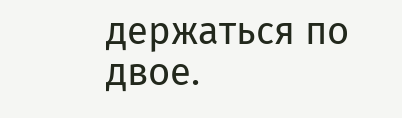держаться по двое.